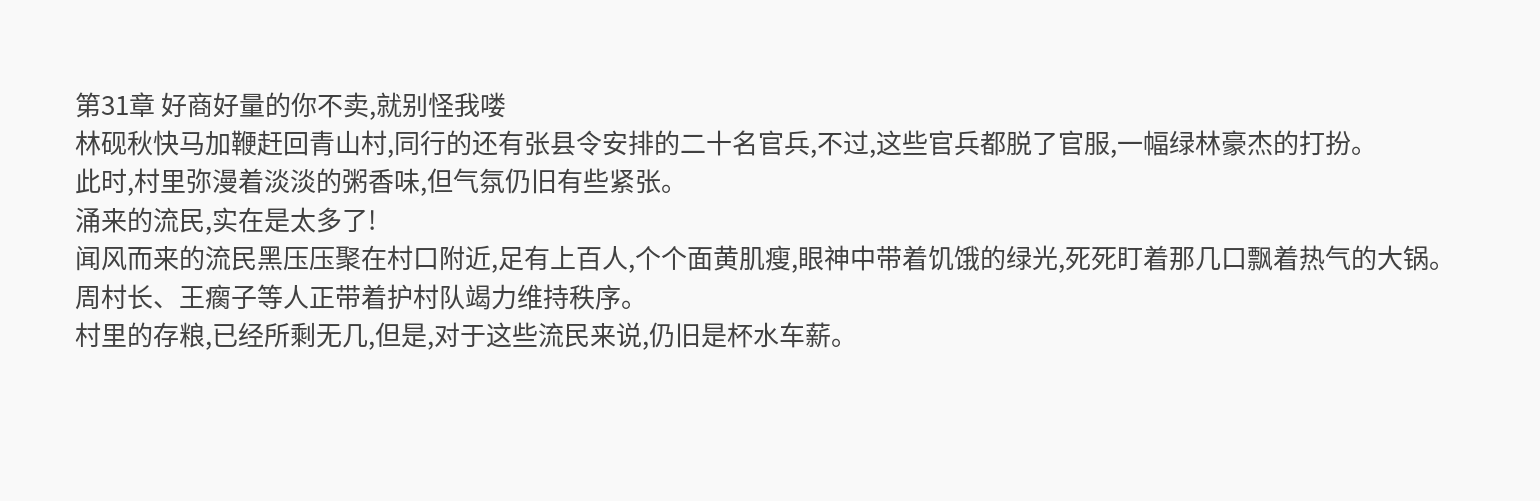第31章 好商好量的你不卖,就别怪我喽
林砚秋快马加鞭赶回青山村,同行的还有张县令安排的二十名官兵,不过,这些官兵都脱了官服,一幅绿林豪杰的打扮。
此时,村里弥漫着淡淡的粥香味,但气氛仍旧有些紧张。
涌来的流民,实在是太多了!
闻风而来的流民黑压压聚在村口附近,足有上百人,个个面黄肌瘦,眼神中带着饥饿的绿光,死死盯着那几口飘着热气的大锅。
周村长、王瘸子等人正带着护村队竭力维持秩序。
村里的存粮,已经所剩无几,但是,对于这些流民来说,仍旧是杯水车薪。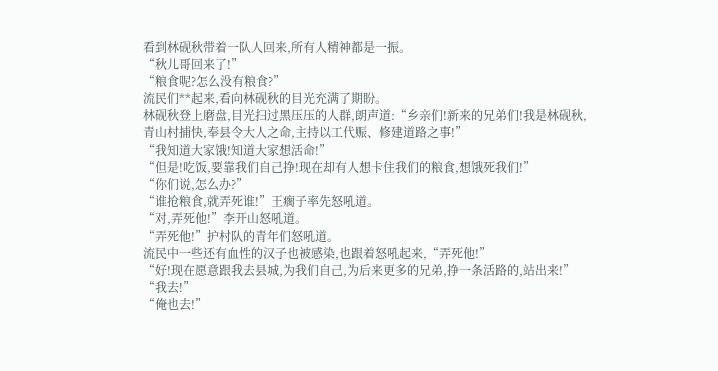看到林砚秋带着一队人回来,所有人精神都是一振。
“秋儿哥回来了!”
“粮食呢?怎么没有粮食?”
流民们**起来,看向林砚秋的目光充满了期盼。
林砚秋登上磨盘,目光扫过黑压压的人群,朗声道:“乡亲们!新来的兄弟们!我是林砚秋,青山村捕快,奉县令大人之命,主持以工代赈、修建道路之事!”
“我知道大家饿!知道大家想活命!”
“但是!吃饭,要靠我们自己挣!现在却有人想卡住我们的粮食,想饿死我们!”
“你们说,怎么办?”
“谁抢粮食,就弄死谁!”王瘸子率先怒吼道。
“对,弄死他!”李开山怒吼道。
“弄死他!”护村队的青年们怒吼道。
流民中一些还有血性的汉子也被感染,也跟着怒吼起来,“弄死他!”
“好!现在愿意跟我去县城,为我们自己,为后来更多的兄弟,挣一条活路的,站出来!”
“我去!”
“俺也去!”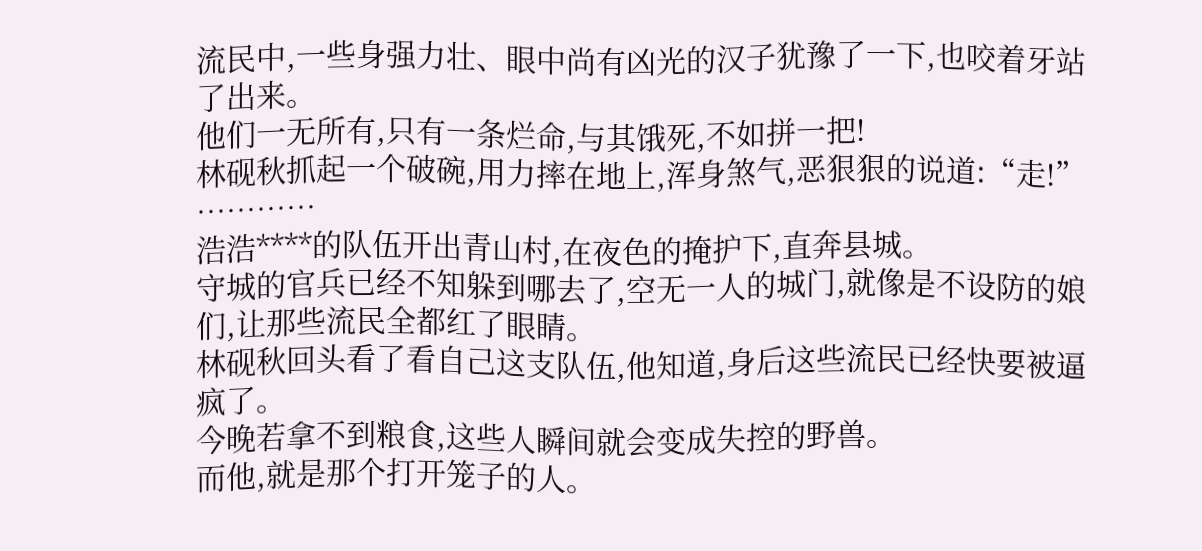流民中,一些身强力壮、眼中尚有凶光的汉子犹豫了一下,也咬着牙站了出来。
他们一无所有,只有一条烂命,与其饿死,不如拼一把!
林砚秋抓起一个破碗,用力摔在地上,浑身煞气,恶狠狠的说道:“走!”
…………
浩浩****的队伍开出青山村,在夜色的掩护下,直奔县城。
守城的官兵已经不知躲到哪去了,空无一人的城门,就像是不设防的娘们,让那些流民全都红了眼睛。
林砚秋回头看了看自己这支队伍,他知道,身后这些流民已经快要被逼疯了。
今晚若拿不到粮食,这些人瞬间就会变成失控的野兽。
而他,就是那个打开笼子的人。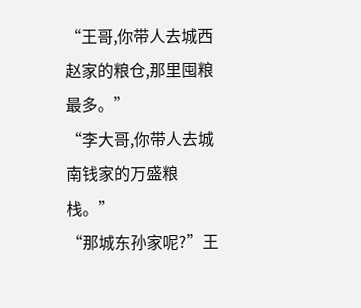“王哥,你带人去城西赵家的粮仓,那里囤粮最多。”
“李大哥,你带人去城南钱家的万盛粮栈。”
“那城东孙家呢?”王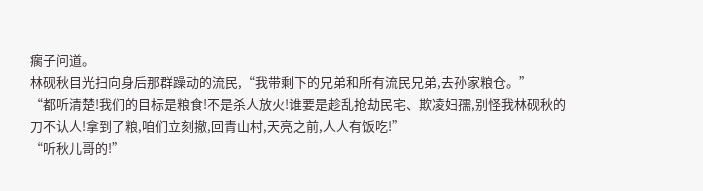瘸子问道。
林砚秋目光扫向身后那群躁动的流民,“我带剩下的兄弟和所有流民兄弟,去孙家粮仓。”
“都听清楚!我们的目标是粮食!不是杀人放火!谁要是趁乱抢劫民宅、欺凌妇孺,别怪我林砚秋的刀不认人!拿到了粮,咱们立刻撤,回青山村,天亮之前,人人有饭吃!”
“听秋儿哥的!”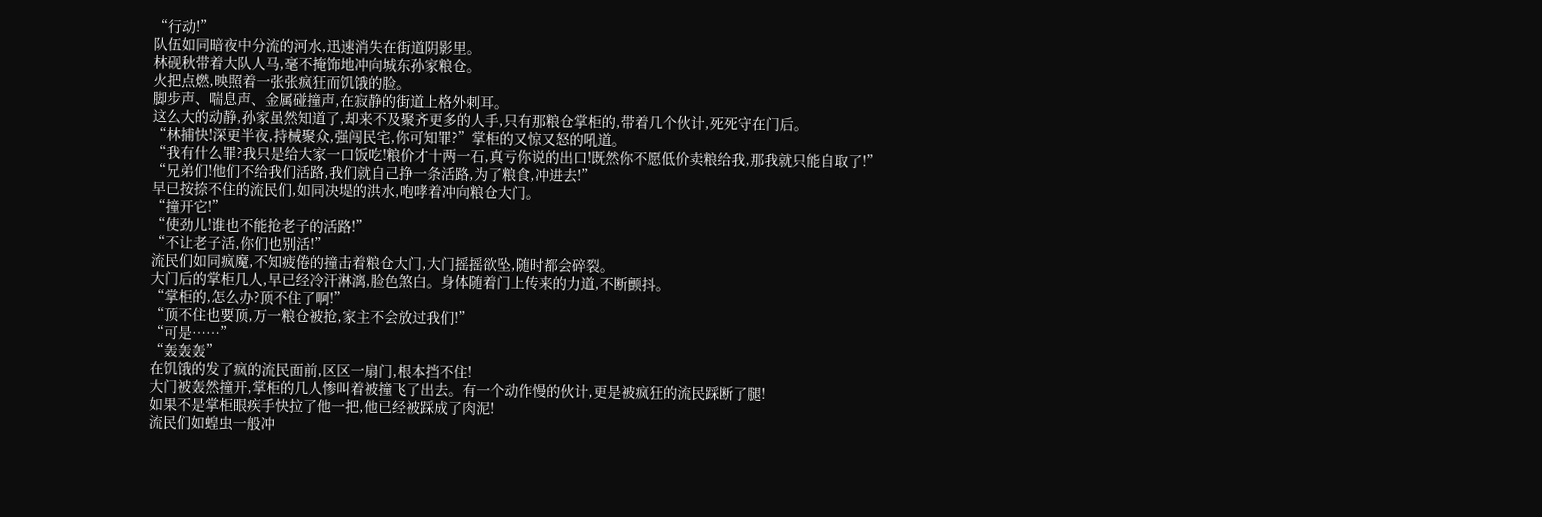“行动!”
队伍如同暗夜中分流的河水,迅速消失在街道阴影里。
林砚秋带着大队人马,毫不掩饰地冲向城东孙家粮仓。
火把点燃,映照着一张张疯狂而饥饿的脸。
脚步声、喘息声、金属碰撞声,在寂静的街道上格外刺耳。
这么大的动静,孙家虽然知道了,却来不及聚齐更多的人手,只有那粮仓掌柜的,带着几个伙计,死死守在门后。
“林捕快!深更半夜,持械聚众,强闯民宅,你可知罪?”掌柜的又惊又怒的吼道。
“我有什么罪?我只是给大家一口饭吃!粮价才十两一石,真亏你说的出口!既然你不愿低价卖粮给我,那我就只能自取了!”
“兄弟们!他们不给我们活路,我们就自己挣一条活路,为了粮食,冲进去!”
早已按捺不住的流民们,如同决堤的洪水,咆哮着冲向粮仓大门。
“撞开它!”
“使劲儿!谁也不能抢老子的活路!”
“不让老子活,你们也别活!”
流民们如同疯魔,不知疲倦的撞击着粮仓大门,大门摇摇欲坠,随时都会碎裂。
大门后的掌柜几人,早已经冷汗淋漓,脸色煞白。身体随着门上传来的力道,不断颤抖。
“掌柜的,怎么办?顶不住了啊!”
“顶不住也要顶,万一粮仓被抢,家主不会放过我们!”
“可是……”
“轰轰轰”
在饥饿的发了疯的流民面前,区区一扇门,根本挡不住!
大门被轰然撞开,掌柜的几人惨叫着被撞飞了出去。有一个动作慢的伙计,更是被疯狂的流民踩断了腿!
如果不是掌柜眼疾手快拉了他一把,他已经被踩成了肉泥!
流民们如蝗虫一般冲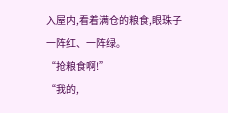入屋内,看着满仓的粮食,眼珠子一阵红、一阵绿。
“抢粮食啊!”
“我的,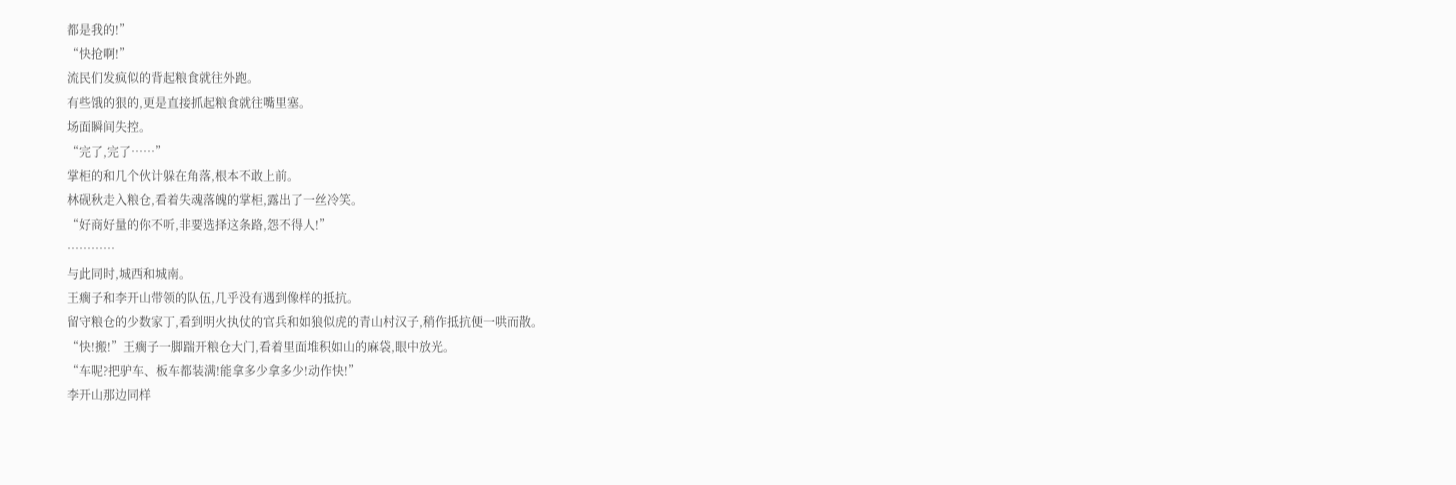都是我的!”
“快抢啊!”
流民们发疯似的背起粮食就往外跑。
有些饿的狠的,更是直接抓起粮食就往嘴里塞。
场面瞬间失控。
“完了,完了……”
掌柜的和几个伙计躲在角落,根本不敢上前。
林砚秋走入粮仓,看着失魂落魄的掌柜,露出了一丝冷笑。
“好商好量的你不听,非要选择这条路,怨不得人!”
…………
与此同时,城西和城南。
王瘸子和李开山带领的队伍,几乎没有遇到像样的抵抗。
留守粮仓的少数家丁,看到明火执仗的官兵和如狼似虎的青山村汉子,稍作抵抗便一哄而散。
“快!搬!”王瘸子一脚踹开粮仓大门,看着里面堆积如山的麻袋,眼中放光。
“车呢?把驴车、板车都装满!能拿多少拿多少!动作快!”
李开山那边同样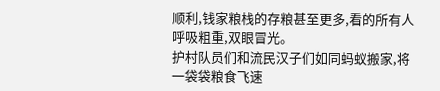顺利,钱家粮栈的存粮甚至更多,看的所有人呼吸粗重,双眼冒光。
护村队员们和流民汉子们如同蚂蚁搬家,将一袋袋粮食飞速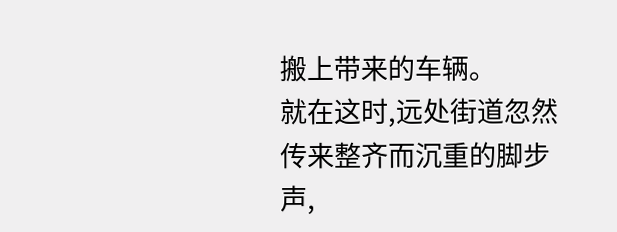搬上带来的车辆。
就在这时,远处街道忽然传来整齐而沉重的脚步声,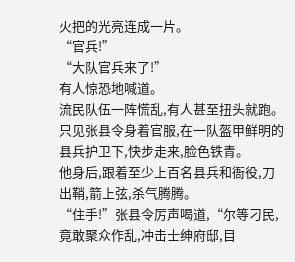火把的光亮连成一片。
“官兵!”
“大队官兵来了!”
有人惊恐地喊道。
流民队伍一阵慌乱,有人甚至扭头就跑。
只见张县令身着官服,在一队盔甲鲜明的县兵护卫下,快步走来,脸色铁青。
他身后,跟着至少上百名县兵和衙役,刀出鞘,箭上弦,杀气腾腾。
“住手!”张县令厉声喝道,“尔等刁民,竟敢聚众作乱,冲击士绅府邸,目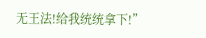无王法!给我统统拿下!”